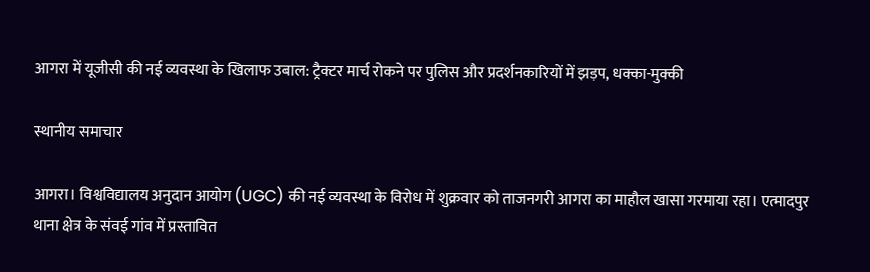आगरा में यूजीसी की नई व्यवस्था के खिलाफ उबाल: ट्रैक्टर मार्च रोकने पर पुलिस और प्रदर्शनकारियों में झड़प, धक्का-मुक्की

स्थानीय समाचार

आगरा। विश्वविद्यालय अनुदान आयोग (UGC) की नई व्यवस्था के विरोध में शुक्रवार को ताजनगरी आगरा का माहौल खासा गरमाया रहा। एत्मादपुर थाना क्षेत्र के संवई गांव में प्रस्तावित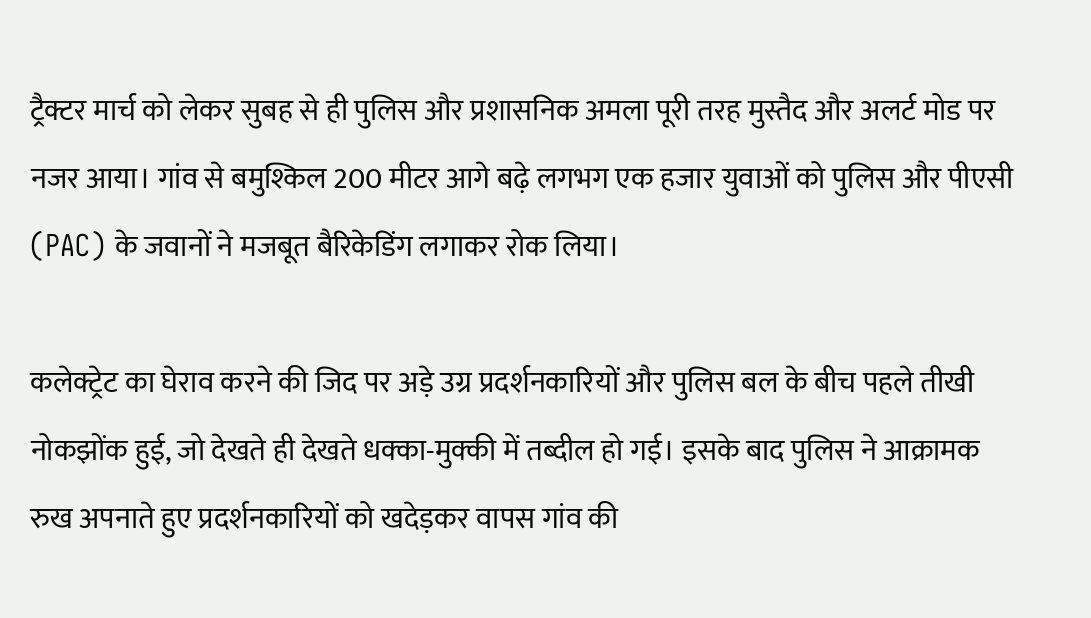ट्रैक्टर मार्च को लेकर सुबह से ही पुलिस और प्रशासनिक अमला पूरी तरह मुस्तैद और अलर्ट मोड पर नजर आया। गांव से बमुश्किल 200 मीटर आगे बढ़े लगभग एक हजार युवाओं को पुलिस और पीएसी (PAC) के जवानों ने मजबूत बैरिकेडिंग लगाकर रोक लिया।

कलेक्ट्रेट का घेराव करने की जिद पर अड़े उग्र प्रदर्शनकारियों और पुलिस बल के बीच पहले तीखी नोकझोंक हुई, जो देखते ही देखते धक्का-मुक्की में तब्दील हो गई। इसके बाद पुलिस ने आक्रामक रुख अपनाते हुए प्रदर्शनकारियों को खदेड़कर वापस गांव की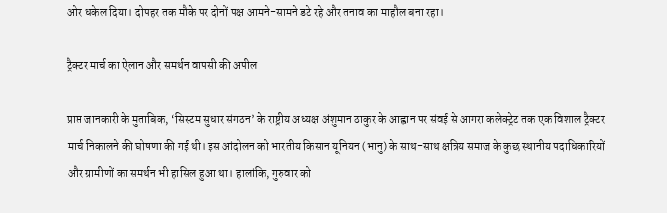ओर धकेल दिया। दोपहर तक मौके पर दोनों पक्ष आमने-सामने डटे रहे और तनाव का माहौल बना रहा।

ट्रैक्टर मार्च का ऐलान और समर्थन वापसी की अपील

प्राप्त जानकारी के मुताबिक, ‘सिस्टम सुधार संगठन’ के राष्ट्रीय अध्यक्ष अंशुमान ठाकुर के आह्वान पर संवई से आगरा कलेक्ट्रेट तक एक विशाल ट्रैक्टर मार्च निकालने की घोषणा की गई थी। इस आंदोलन को भारतीय किसान यूनियन (भानु) के साथ-साथ क्षत्रिय समाज के कुछ स्थानीय पदाधिकारियों और ग्रामीणों का समर्थन भी हासिल हुआ था। हालांकि, गुरुवार को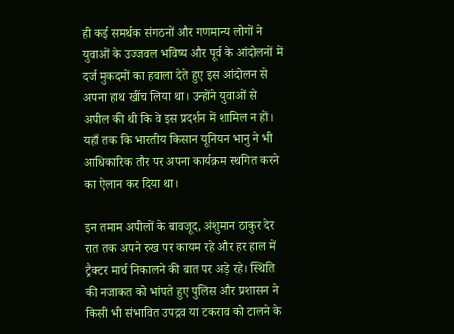ही कई समर्थक संगठनों और गणमान्य लोगों ने युवाओं के उज्जवल भविष्य और पूर्व के आंदोलनों में दर्ज मुकदमों का हवाला देते हुए इस आंदोलन से अपना हाथ खींच लिया था। उन्होंने युवाओं से अपील की थी कि वे इस प्रदर्शन में शामिल न हों। यहाँ तक कि भारतीय किसान यूनियन भानु ने भी आधिकारिक तौर पर अपना कार्यक्रम स्थगित करने का ऐलान कर दिया था।

इन तमाम अपीलों के बावजूद, अंशुमान ठाकुर देर रात तक अपने रुख पर कायम रहे और हर हाल में ट्रैक्टर मार्च निकालने की बात पर अड़े रहे। स्थिति की नजाकत को भांपते हुए पुलिस और प्रशासन ने किसी भी संभावित उपद्रव या टकराव को टालने के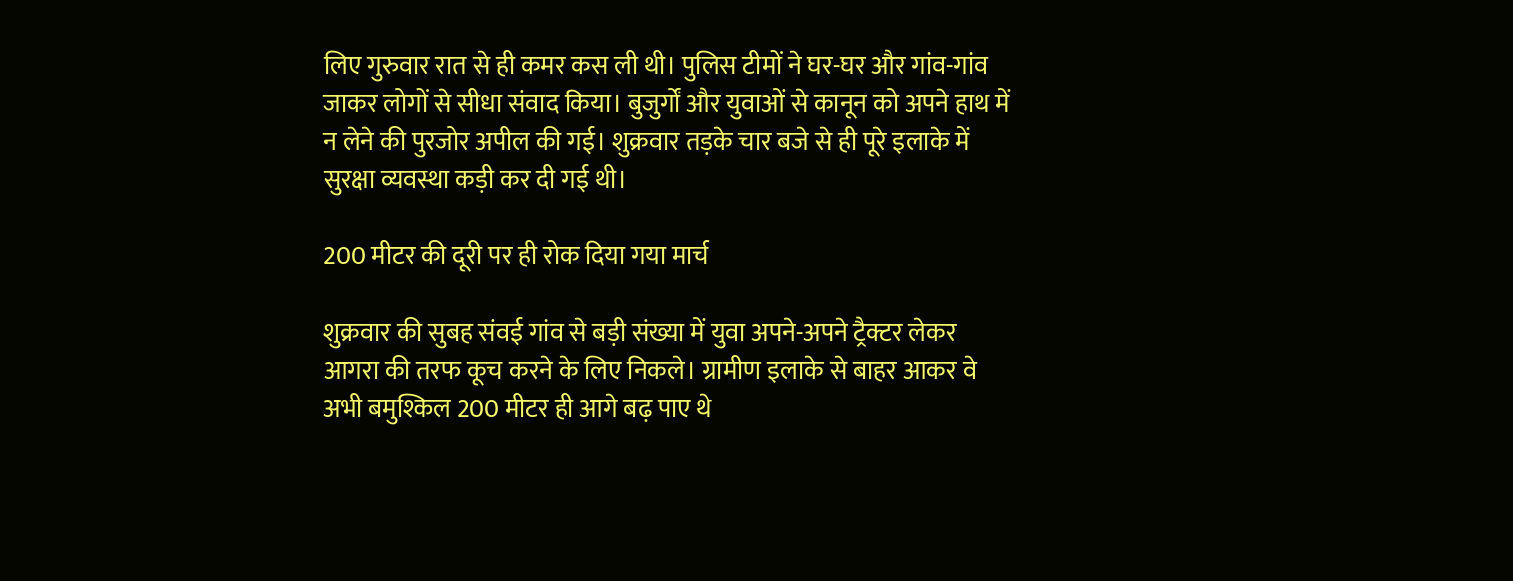लिए गुरुवार रात से ही कमर कस ली थी। पुलिस टीमों ने घर-घर और गांव-गांव जाकर लोगों से सीधा संवाद किया। बुजुर्गों और युवाओं से कानून को अपने हाथ में न लेने की पुरजोर अपील की गई। शुक्रवार तड़के चार बजे से ही पूरे इलाके में सुरक्षा व्यवस्था कड़ी कर दी गई थी।

200 मीटर की दूरी पर ही रोक दिया गया मार्च

शुक्रवार की सुबह संवई गांव से बड़ी संख्या में युवा अपने-अपने ट्रैक्टर लेकर आगरा की तरफ कूच करने के लिए निकले। ग्रामीण इलाके से बाहर आकर वे अभी बमुश्किल 200 मीटर ही आगे बढ़ पाए थे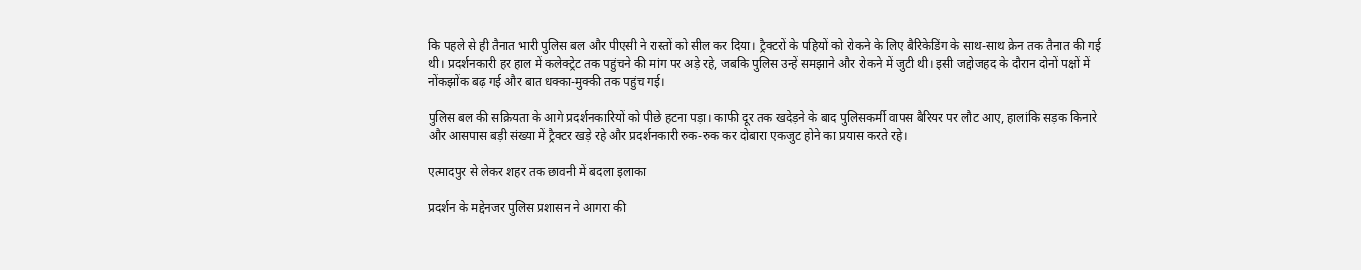कि पहले से ही तैनात भारी पुलिस बल और पीएसी ने रास्तों को सील कर दिया। ट्रैक्टरों के पहियों को रोकने के लिए बैरिकेडिंग के साथ-साथ क्रेन तक तैनात की गई थी। प्रदर्शनकारी हर हाल में कलेक्ट्रेट तक पहुंचने की मांग पर अड़े रहे, जबकि पुलिस उन्हें समझाने और रोकने में जुटी थी। इसी जद्दोजहद के दौरान दोनों पक्षों में नोंकझोंक बढ़ गई और बात धक्का-मुक्की तक पहुंच गई।

पुलिस बल की सक्रियता के आगे प्रदर्शनकारियों को पीछे हटना पड़ा। काफी दूर तक खदेड़ने के बाद पुलिसकर्मी वापस बैरियर पर लौट आए, हालांकि सड़क किनारे और आसपास बड़ी संख्या में ट्रैक्टर खड़े रहे और प्रदर्शनकारी रुक-रुक कर दोबारा एकजुट होने का प्रयास करते रहे।

एत्मादपुर से लेकर शहर तक छावनी में बदला इलाका

प्रदर्शन के मद्देनजर पुलिस प्रशासन ने आगरा की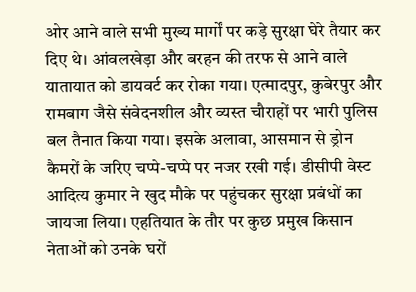ओर आने वाले सभी मुख्य मार्गों पर कड़े सुरक्षा घेरे तैयार कर दिए थे। आंवलखेड़ा और बरहन की तरफ से आने वाले यातायात को डायवर्ट कर रोका गया। एत्मादपुर, कुबेरपुर और रामबाग जैसे संवेदनशील और व्यस्त चौराहों पर भारी पुलिस बल तैनात किया गया। इसके अलावा, आसमान से ड्रोन कैमरों के जरिए चप्पे-चप्पे पर नजर रखी गई। डीसीपी वेस्ट आदित्य कुमार ने खुद मौके पर पहुंचकर सुरक्षा प्रबंधों का जायजा लिया। एहतियात के तौर पर कुछ प्रमुख किसान नेताओं को उनके घरों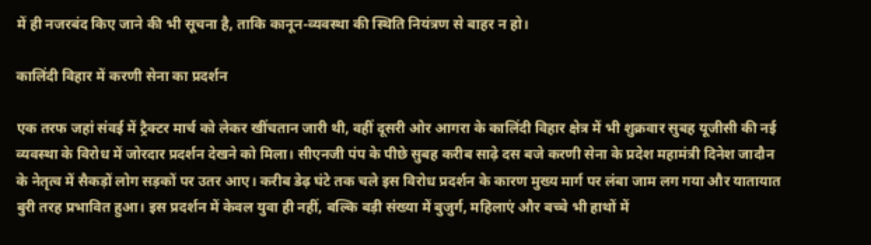में ही नजरबंद किए जाने की भी सूचना है, ताकि कानून-व्यवस्था की स्थिति नियंत्रण से बाहर न हो।

कालिंदी विहार में करणी सेना का प्रदर्शन

एक तरफ जहां संवई में ट्रैक्टर मार्च को लेकर खींचतान जारी थी, वहीं दूसरी ओर आगरा के कालिंदी विहार क्षेत्र में भी शुक्रवार सुबह यूजीसी की नई व्यवस्था के विरोध में जोरदार प्रदर्शन देखने को मिला। सीएनजी पंप के पीछे सुबह करीब साढ़े दस बजे करणी सेना के प्रदेश महामंत्री दिनेश जादौन के नेतृत्व में सैकड़ों लोग सड़कों पर उतर आए। करीब डेढ़ घंटे तक चले इस विरोध प्रदर्शन के कारण मुख्य मार्ग पर लंबा जाम लग गया और यातायात बुरी तरह प्रभावित हुआ। इस प्रदर्शन में केवल युवा ही नहीं, बल्कि बड़ी संख्या में बुजुर्ग, महिलाएं और बच्चे भी हाथों में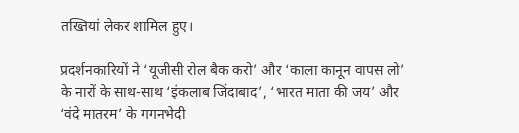तख्तियां लेकर शामिल हुए।

प्रदर्शनकारियों ने ‘यूजीसी रोल बैक करो’ और ‘काला कानून वापस लो’ के नारों के साथ-साथ ‘इंकलाब जिंदाबाद’, ‘भारत माता की जय’ और ‘वंदे मातरम’ के गगनभेदी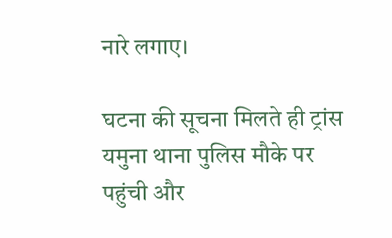नारे लगाए।

घटना की सूचना मिलते ही ट्रांस यमुना थाना पुलिस मौके पर पहुंची और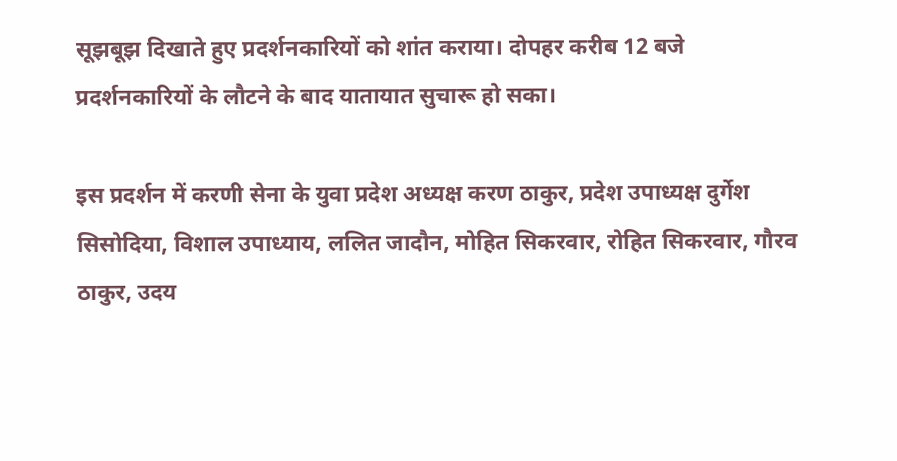सूझबूझ दिखाते हुए प्रदर्शनकारियों को शांत कराया। दोपहर करीब 12 बजे प्रदर्शनकारियों के लौटने के बाद यातायात सुचारू हो सका।

इस प्रदर्शन में करणी सेना के युवा प्रदेश अध्यक्ष करण ठाकुर, प्रदेश उपाध्यक्ष दुर्गेश सिसोदिया, विशाल उपाध्याय, ललित जादौन, मोहित सिकरवार, रोहित सिकरवार, गौरव ठाकुर, उदय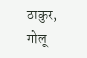ठाकुर, गोलू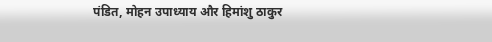पंडित, मोहन उपाध्याय और हिमांशु ठाकुर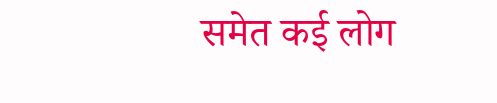समेत कई लोग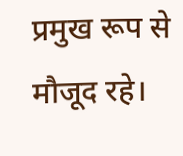प्रमुख रूप से मौजूद रहे।